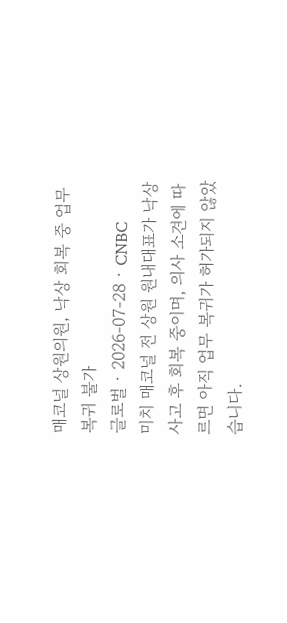매코널 상원의원, 낙상 회복 중 업무 복귀 불가
글로벌 · 2026-07-28 · CNBC
미치 매코널 전 상원 원내대표가 낙상 사고 후 회복 중이며, 의사 소견에 따르면 아직 업무 복귀가 허가되지 않았습니다.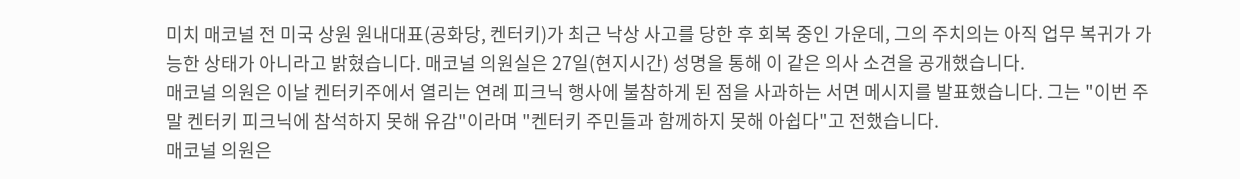미치 매코널 전 미국 상원 원내대표(공화당, 켄터키)가 최근 낙상 사고를 당한 후 회복 중인 가운데, 그의 주치의는 아직 업무 복귀가 가능한 상태가 아니라고 밝혔습니다. 매코널 의원실은 27일(현지시간) 성명을 통해 이 같은 의사 소견을 공개했습니다.
매코널 의원은 이날 켄터키주에서 열리는 연례 피크닉 행사에 불참하게 된 점을 사과하는 서면 메시지를 발표했습니다. 그는 "이번 주말 켄터키 피크닉에 참석하지 못해 유감"이라며 "켄터키 주민들과 함께하지 못해 아쉽다"고 전했습니다.
매코널 의원은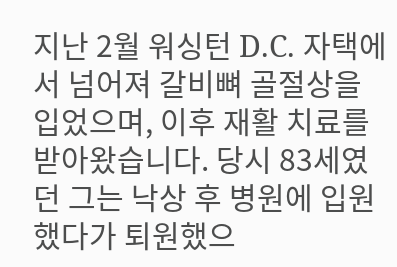지난 2월 워싱턴 D.C. 자택에서 넘어져 갈비뼈 골절상을 입었으며, 이후 재활 치료를 받아왔습니다. 당시 83세였던 그는 낙상 후 병원에 입원했다가 퇴원했으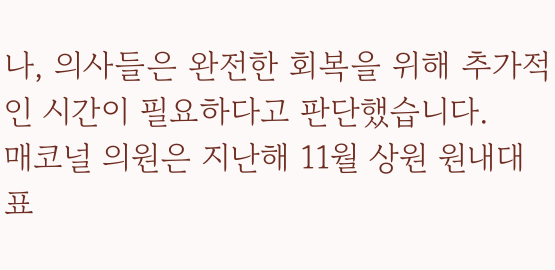나, 의사들은 완전한 회복을 위해 추가적인 시간이 필요하다고 판단했습니다.
매코널 의원은 지난해 11월 상원 원내대표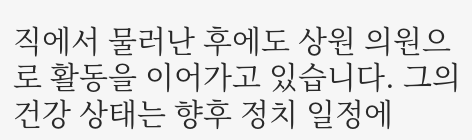직에서 물러난 후에도 상원 의원으로 활동을 이어가고 있습니다. 그의 건강 상태는 향후 정치 일정에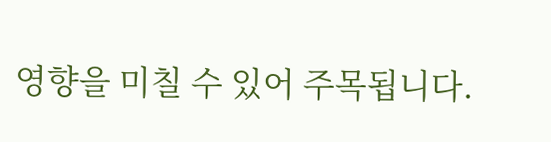영향을 미칠 수 있어 주목됩니다.